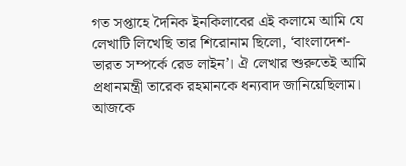গত সপ্তাহে দৈনিক ইনকিলাবের এই কলামে আমি যে লেখাটি লিখেছি তার শিরোনাম ছিলো, ‘বাংলাদেশ-ভারত সম্পর্কে রেড লাইন’। ঐ লেখার শুরুতেই আমি প্রধানমন্ত্রী তারেক রহমানকে ধন্যবাদ জানিয়েছিলাম। আজকে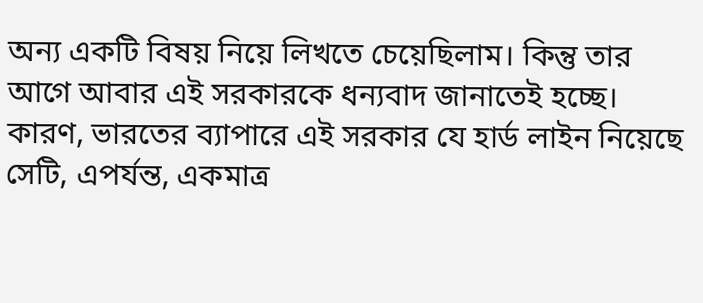অন্য একটি বিষয় নিয়ে লিখতে চেয়েছিলাম। কিন্তু তার আগে আবার এই সরকারকে ধন্যবাদ জানাতেই হচ্ছে। কারণ, ভারতের ব্যাপারে এই সরকার যে হার্ড লাইন নিয়েছে সেটি, এপর্যন্ত, একমাত্র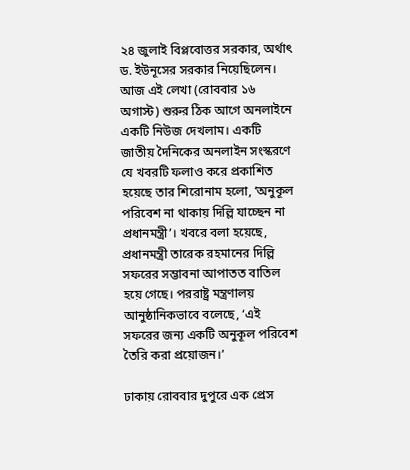২৪ জুলাই বিপ্লবোত্তর সরকার, অর্থাৎ ড. ইউনূসের সরকার নিয়েছিলেন। আজ এই লেখা (রোববার ১৬ অগাস্ট) শুরুর ঠিক আগে অনলাইনে একটি নিউজ দেখলাম। একটি জাতীয় দৈনিকের অনলাইন সংস্করণে যে খবরটি ফলাও করে প্রকাশিত হয়েছে তার শিরোনাম হলো, ‘অনুকূল পরিবেশ না থাকায় দিল্লি যাচ্ছেন না প্রধানমন্ত্রী’। খবরে বলা হয়েছে, প্রধানমন্ত্রী তারেক রহমানের দিল্লি সফরের সম্ভাবনা আপাতত বাতিল হয়ে গেছে। পররাষ্ট্র মন্ত্রণালয় আনুষ্ঠানিকভাবে বলেছে, ‘এই সফরের জন্য একটি অনুকূল পরিবেশ তৈরি করা প্রয়োজন।’

ঢাকায় রোববার দুপুরে এক প্রেস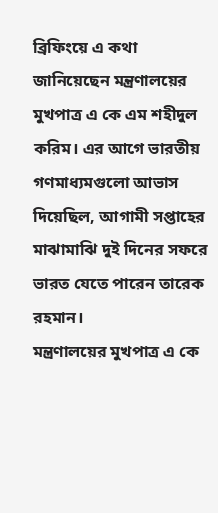ব্রিফিংয়ে এ কথা জানিয়েছেন মন্ত্রণালয়ের মুখপাত্র এ কে এম শহীদুল করিম। এর আগে ভারতীয় গণমাধ্যমগুলো আভাস দিয়েছিল, আগামী সপ্তাহের মাঝামাঝি দুই দিনের সফরে ভারত যেতে পারেন তারেক রহমান।
মন্ত্রণালয়ের মুখপাত্র এ কে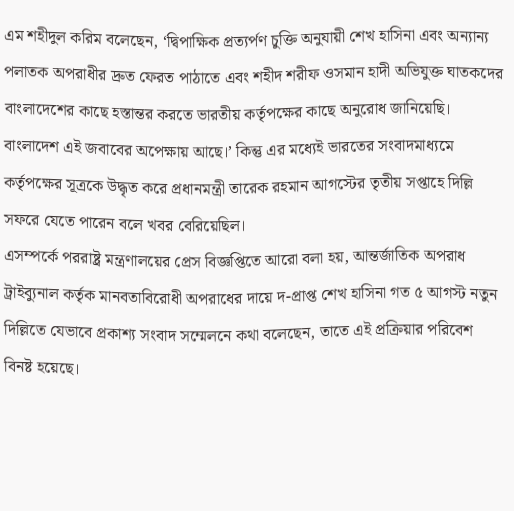এম শহীদুল করিম বলেছেন, ‘দ্বিপাক্ষিক প্রত্যর্পণ চুক্তি অনুযায়ী শেখ হাসিনা এবং অন্যান্য পলাতক অপরাধীর দ্রুত ফেরত পাঠাতে এবং শহীদ শরীফ ওসমান হাদী অভিযুক্ত ঘাতকদের বাংলাদেশের কাছে হস্তান্তর করতে ভারতীয় কর্তৃপক্ষের কাছে অনুরোধ জানিয়েছি। বাংলাদেশ এই জবাবের অপেক্ষায় আছে।’ কিন্তু এর মধ্যেই ভারতের সংবাদমাধ্যমে কর্তৃপক্ষের সূত্রকে উদ্ধৃত করে প্রধানমন্ত্রী তারেক রহমান আগস্টের তৃতীয় সপ্তাহে দিল্লি সফরে যেতে পারেন বলে খবর বেরিয়েছিল।
এসম্পর্কে পররাষ্ট্র মন্ত্রণালয়ের প্রেস বিজ্ঞপ্তিতে আরো বলা হয়, আন্তর্জাতিক অপরাধ ট্রাইব্যুনাল কর্তৃক মানবতাবিরোধী অপরাধের দায়ে দ-প্রাপ্ত শেখ হাসিনা গত ৫ আগস্ট নতুন দিল্লিতে যেভাবে প্রকাশ্য সংবাদ সম্মেলনে কথা বলেছেন, তাতে এই প্রক্রিয়ার পরিবেশ বিনষ্ট হয়েছে।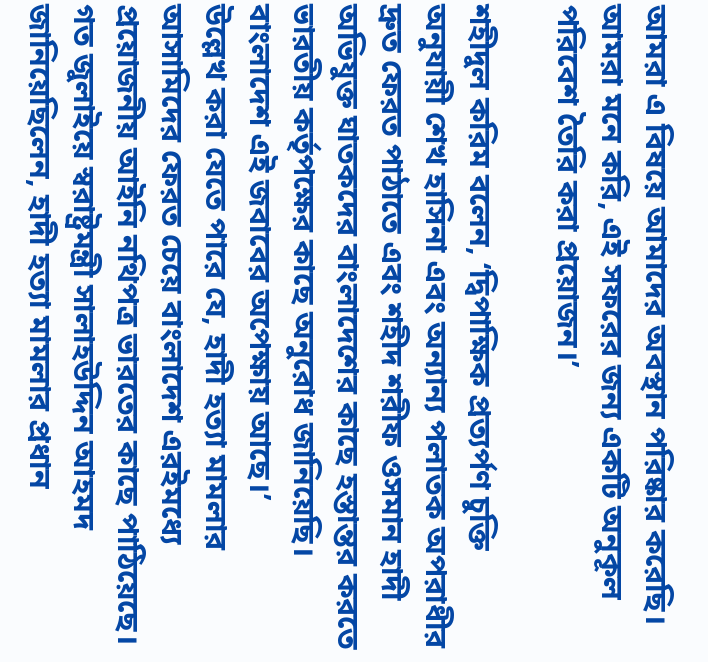আমরা এ বিষয়ে আমাদের অবস্থান পরিষ্কার করেছি। আমরা মনে করি, এই সফরের জন্য একটি অনুকূল পরিবেশ তৈরি করা প্রয়োজন।’

শহীদুল করিম বলেন, ‘দ্বিপাক্ষিক প্রত্যর্পণ চুক্তি অনুযায়ী শেখ হাসিনা এবং অন্যান্য পলাতক অপরাধীর দ্রুত ফেরত পাঠাতে এবং শহীদ শরীফ ওসমান হাদী অভিযুক্ত ঘাতকদের বাংলাদেশের কাছে হস্তান্তর করতে ভারতীয় কর্তৃপক্ষের কাছে অনুরোধ জানিয়েছি। বাংলাদেশ এই জবাবের অপেক্ষায় আছে।’
উল্লেখ করা যেতে পারে যে, হাদী হত্যা মামলার আসামিদের ফেরত চেয়ে বাংলাদেশ এরইমধ্যে প্রয়োজনীয় আইনি নথিপত্র ভারতের কাছে পাঠিয়েছে। গত জুলাইয়ে স্বরাষ্ট্রমন্ত্রী সালাহউদ্দিন আহমদ জানিয়েছিলেন, হাদী হত্যা মামলার প্রধান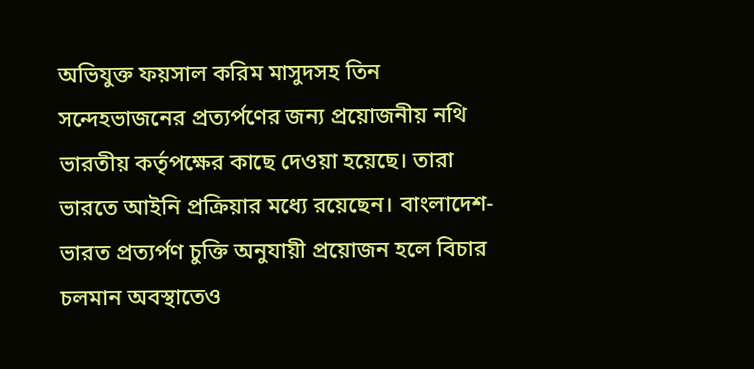অভিযুক্ত ফয়সাল করিম মাসুদসহ তিন সন্দেহভাজনের প্রত্যর্পণের জন্য প্রয়োজনীয় নথি ভারতীয় কর্তৃপক্ষের কাছে দেওয়া হয়েছে। তারা ভারতে আইনি প্রক্রিয়ার মধ্যে রয়েছেন। বাংলাদেশ-ভারত প্রত্যর্পণ চুক্তি অনুযায়ী প্রয়োজন হলে বিচার চলমান অবস্থাতেও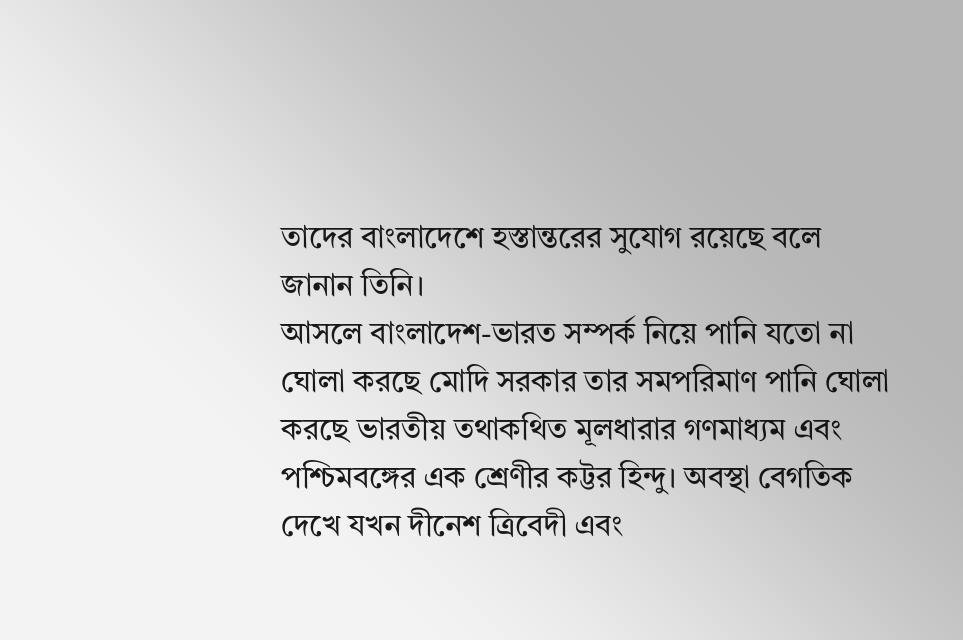তাদের বাংলাদেশে হস্তান্তরের সুযোগ রয়েছে বলে জানান তিনি।
আসলে বাংলাদেশ-ভারত সম্পর্ক নিয়ে পানি যতো না ঘোলা করছে মোদি সরকার তার সমপরিমাণ পানি ঘোলা করছে ভারতীয় তথাকথিত মূলধারার গণমাধ্যম এবং পশ্চিমবঙ্গের এক শ্রেণীর কট্টর হিন্দু। অবস্থা বেগতিক দেখে যখন দীনেশ ত্রিবেদী এবং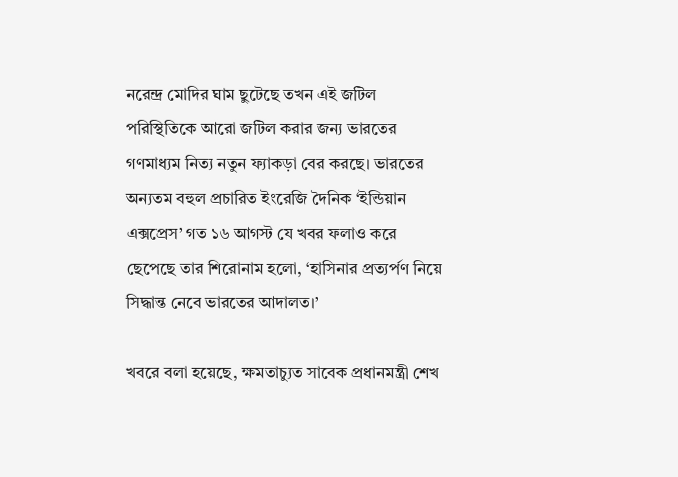নরেন্দ্র মোদির ঘাম ছুটেছে তখন এই জটিল পরিস্থিতিকে আরো জটিল করার জন্য ভারতের গণমাধ্যম নিত্য নতুন ফ্যাকড়া বের করছে। ভারতের অন্যতম বহুল প্রচারিত ইংরেজি দৈনিক ‘ইন্ডিয়ান এক্সপ্রেস’ গত ১৬ আগস্ট যে খবর ফলাও করে ছেপেছে তার শিরোনাম হলো, ‘হাসিনার প্রত্যর্পণ নিয়ে সিদ্ধান্ত নেবে ভারতের আদালত।’

খবরে বলা হয়েছে, ক্ষমতাচ্যুত সাবেক প্রধানমন্ত্রী শেখ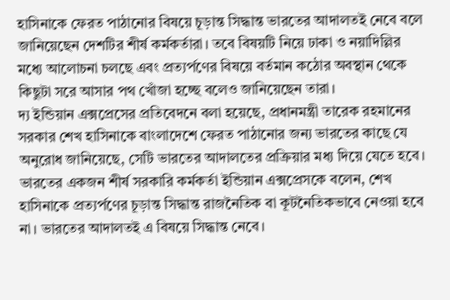হাসিনাকে ফেরত পাঠানোর বিষয়ে চূড়ান্ত সিদ্ধান্ত ভারতের আদালতই নেবে বলে জানিয়েছেন দেশটির শীর্ষ কর্মকর্তারা। তবে বিষয়টি নিয়ে ঢাকা ও নয়াদিল্লির মধ্যে আলোচনা চলছে এবং প্রত্যর্পণের বিষয়ে বর্তমান কঠোর অবস্থান থেকে কিছুটা সরে আসার পথ খোঁজা হচ্ছে বলেও জানিয়েছেন তারা।
দ্য ইন্ডিয়ান এক্সপ্রেসের প্রতিবেদনে বলা হয়েছে, প্রধানমন্ত্রী তারেক রহমানের সরকার শেখ হাসিনাকে বাংলাদেশে ফেরত পাঠানোর জন্য ভারতের কাছে যে অনুরোধ জানিয়েছে, সেটি ভারতের আদালতের প্রক্রিয়ার মধ্য দিয়ে যেতে হবে।
ভারতের একজন শীর্ষ সরকারি কর্মকর্তা ইন্ডিয়ান এক্সপ্রেসকে বলেন, শেখ হাসিনাকে প্রত্যর্পণের চূড়ান্ত সিদ্ধান্ত রাজনৈতিক বা কূটনৈতিকভাবে নেওয়া হবে না। ভারতের আদালতই এ বিষয়ে সিদ্ধান্ত নেবে।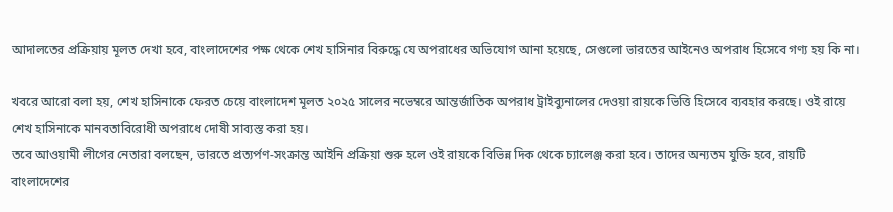আদালতের প্রক্রিয়ায় মূলত দেখা হবে, বাংলাদেশের পক্ষ থেকে শেখ হাসিনার বিরুদ্ধে যে অপরাধের অভিযোগ আনা হয়েছে, সেগুলো ভারতের আইনেও অপরাধ হিসেবে গণ্য হয় কি না।

খবরে আরো বলা হয়, শেখ হাসিনাকে ফেরত চেয়ে বাংলাদেশ মূলত ২০২৫ সালের নভেম্বরে আন্তর্জাতিক অপরাধ ট্রাইব্যুনালের দেওয়া রায়কে ভিত্তি হিসেবে ব্যবহার করছে। ওই রায়ে শেখ হাসিনাকে মানবতাবিরোধী অপরাধে দোষী সাব্যস্ত করা হয়।
তবে আওয়ামী লীগের নেতারা বলছেন, ভারতে প্রত্যর্পণ-সংক্রান্ত আইনি প্রক্রিয়া শুরু হলে ওই রায়কে বিভিন্ন দিক থেকে চ্যালেঞ্জ করা হবে। তাদের অন্যতম যুক্তি হবে, রায়টি বাংলাদেশের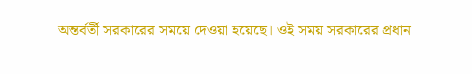অন্তর্বর্তী সরকারের সময়ে দেওয়া হয়েছে। ওই সময় সরকারের প্রধান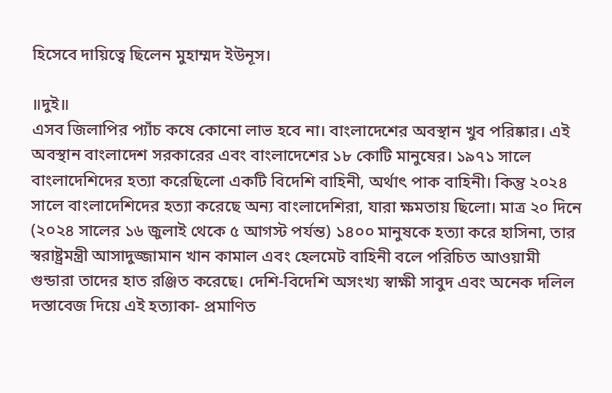হিসেবে দায়িত্বে ছিলেন মুহাম্মদ ইউনূস।

॥দুই॥
এসব জিলাপির প্যাঁচ কষে কোনো লাভ হবে না। বাংলাদেশের অবস্থান খুব পরিষ্কার। এই অবস্থান বাংলাদেশ সরকারের এবং বাংলাদেশের ১৮ কোটি মানুষের। ১৯৭১ সালে বাংলাদেশিদের হত্যা করেছিলো একটি বিদেশি বাহিনী, অর্থাৎ পাক বাহিনী। কিন্তু ২০২৪ সালে বাংলাদেশিদের হত্যা করেছে অন্য বাংলাদেশিরা, যারা ক্ষমতায় ছিলো। মাত্র ২০ দিনে (২০২৪ সালের ১৬ জুলাই থেকে ৫ আগস্ট পর্যন্ত) ১৪০০ মানুষকে হত্যা করে হাসিনা, তার স্বরাষ্ট্রমন্ত্রী আসাদুজ্জামান খান কামাল এবং হেলমেট বাহিনী বলে পরিচিত আওয়ামী গুন্ডারা তাদের হাত রঞ্জিত করেছে। দেশি-বিদেশি অসংখ্য স্বাক্ষী সাবুদ এবং অনেক দলিল দস্তাবেজ দিয়ে এই হত্যাকা- প্রমাণিত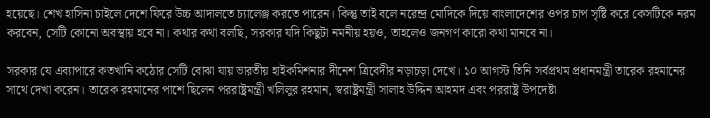হয়েছে। শেখ হাসিনা চাইলে দেশে ফিরে উচ্চ আদালতে চ্যালেঞ্জ করতে পারেন। কিন্তু তাই বলে নরেন্দ্র মোদিকে দিয়ে বাংলাদেশের ওপর চাপ সৃষ্টি করে কেসটিকে নরম করবেন, সেটি কোনো অবস্থায় হবে না। কথার কথা বলছি, সরকার যদি কিছুটা নমনীয় হয়ও, তাহলেও জনগণ কারো কথা মানবে না।

সরকার যে এব্যাপারে কতখানি কঠোর সেটি বোঝা যায় ভারতীয় হাইকমিশনার দীনেশ ত্রিবেদীর নড়াচড়া দেখে। ১০ আগস্ট তিনি সর্বপ্রথম প্রধানমন্ত্রী তারেক রহমানের সাথে দেখা করেন। তারেক রহমানের পাশে ছিলেন পররাষ্ট্রমন্ত্রী খলিলুর রহমান, স্বরাষ্ট্রমন্ত্রী সালাহ উদ্দিন আহমদ এবং পররাষ্ট্র উপদেষ্টা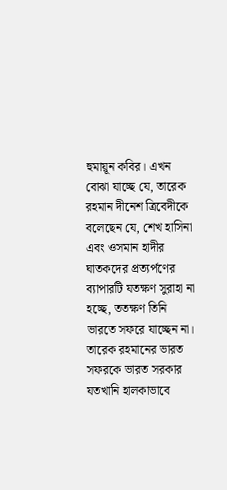হুমায়ূন কবির। এখন বোঝা যাচ্ছে যে, তারেক রহমান দীনেশ ত্রিবেদীকে বলেছেন যে, শেখ হাসিনা এবং ওসমান হাদীর ঘাতকদের প্রত্যর্পণের ব্যাপারটি যতক্ষণ সুরাহা না হচ্ছে, ততক্ষণ তিনি ভারতে সফরে যাচ্ছেন না।
তারেক রহমানের ভারত সফরকে ভারত সরকার যতখানি হালকাভাবে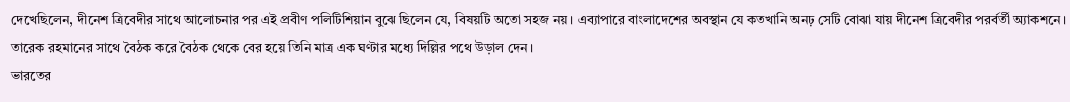দেখেছিলেন, দীনেশ ত্রিবেদীর সাথে আলোচনার পর এই প্রবীণ পলিটিশিয়ান বুঝে ছিলেন যে, বিষয়টি অতো সহজ নয়। এব্যাপারে বাংলাদেশের অবস্থান যে কতখানি অনঢ় সেটি বোঝা যায় দীনেশ ত্রিবেদীর পরর্বর্তী অ্যাকশনে। তারেক রহমানের সাথে বৈঠক করে বৈঠক থেকে বের হয়ে তিনি মাত্র এক ঘণ্টার মধ্যে দিল্লির পথে উড়াল দেন।
ভারতের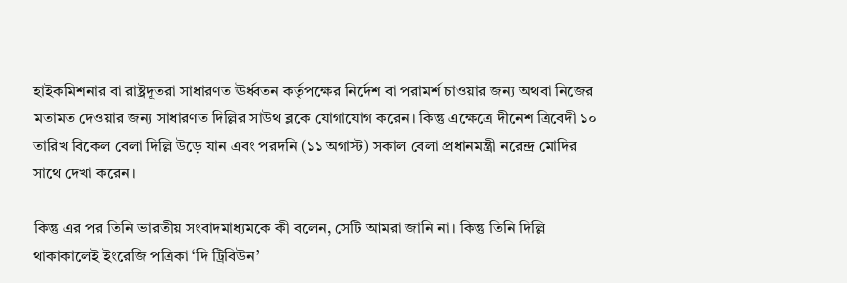হাইকমিশনার বা রাষ্ট্রদূতরা সাধারণত ঊর্ধ্বতন কর্তৃপক্ষের নির্দেশ বা পরামর্শ চাওয়ার জন্য অথবা নিজের মতামত দেওয়ার জন্য সাধারণত দিল্লির সাউথ ব্লকে যোগাযোগ করেন। কিন্তু এক্ষেত্রে দীনেশ ত্রিবেদী ১০ তারিখ বিকেল বেলা দিল্লি উড়ে যান এবং পরদনি (১১ অগাস্ট) সকাল বেলা প্রধানমন্ত্রী নরেন্দ্র মোদির সাথে দেখা করেন।

কিন্তু এর পর তিনি ভারতীয় সংবাদমাধ্যমকে কী বলেন, সেটি আমরা জানি না। কিন্তু তিনি দিল্লি থাকাকালেই ইংরেজি পত্রিকা ‘দি ট্রিবিউন’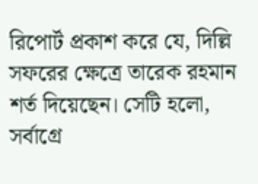রিপোর্ট প্রকাশ করে যে, দিল্লি সফরের ক্ষেত্রে তারেক রহমান শর্ত দিয়েছেন। সেটি হলো, সর্বাগ্রে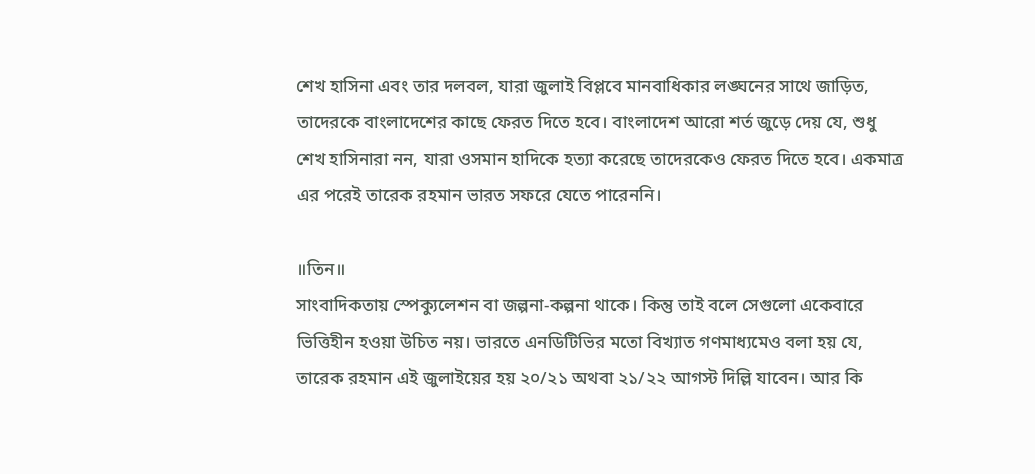শেখ হাসিনা এবং তার দলবল, যারা জুলাই বিপ্লবে মানবাধিকার লঙ্ঘনের সাথে জাড়িত, তাদেরকে বাংলাদেশের কাছে ফেরত দিতে হবে। বাংলাদেশ আরো শর্ত জুড়ে দেয় যে, শুধু শেখ হাসিনারা নন, যারা ওসমান হাদিকে হত্যা করেছে তাদেরকেও ফেরত দিতে হবে। একমাত্র এর পরেই তারেক রহমান ভারত সফরে যেতে পারেননি।

॥তিন॥
সাংবাদিকতায় স্পেক্যুলেশন বা জল্পনা-কল্পনা থাকে। কিন্তু তাই বলে সেগুলো একেবারে ভিত্তিহীন হওয়া উচিত নয়। ভারতে এনডিটিভির মতো বিখ্যাত গণমাধ্যমেও বলা হয় যে, তারেক রহমান এই জুলাইয়ের হয় ২০/২১ অথবা ২১/২২ আগস্ট দিল্লি যাবেন। আর কি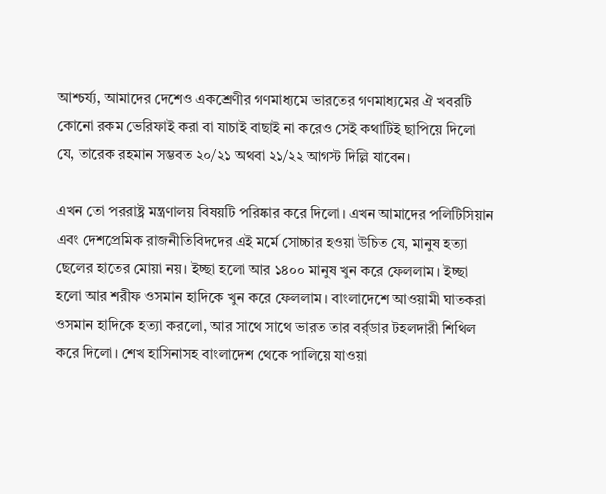আশ্চর্য্য, আমাদের দেশেও একশ্রেণীর গণমাধ্যমে ভারতের গণমাধ্যমের ঐ খবরটি কোনো রকম ভেরিফাই করা বা যাচাই বাছাই না করেও সেই কথাটিই ছাপিয়ে দিলো যে, তারেক রহমান সম্ভবত ২০/২১ অথবা ২১/২২ আগস্ট দিল্লি যাবেন।

এখন তো পররাষ্ট্র মন্ত্রণালয় বিষয়টি পরিষ্কার করে দিলো। এখন আমাদের পলিটিসিয়ান এবং দেশপ্রেমিক রাজনীতিবিদদের এই মর্মে সোচ্চার হওয়া উচিত যে, মানুষ হত্যা ছেলের হাতের মোয়া নয়। ইচ্ছা হলো আর ১৪০০ মানুষ খুন করে ফেললাম। ইচ্ছা হলো আর শরীফ ওসমান হাদিকে খুন করে ফেললাম। বাংলাদেশে আওয়ামী ঘাতকরা ওসমান হাদিকে হত্যা করলো, আর সাথে সাথে ভারত তার বর্র্ডার টহলদারী শিথিল করে দিলো। শেখ হাসিনাসহ বাংলাদেশ থেকে পালিয়ে যাওয়া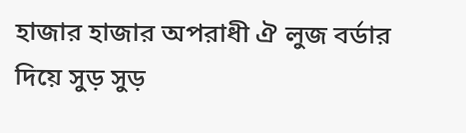হাজার হাজার অপরাধী ঐ লুজ বর্ডার দিয়ে সুড় সুড়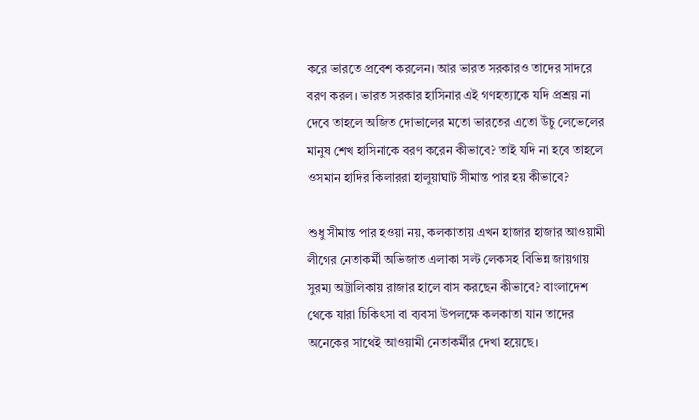করে ভারতে প্রবেশ করলেন। আর ভারত সরকারও তাদের সাদরে বরণ করল। ভারত সরকার হাসিনার এই গণহত্যাকে যদি প্রশ্রয় না দেবে তাহলে অজিত দোভালের মতো ভারতের এতো উঁচু লেভেলের মানুষ শেখ হাসিনাকে বরণ করেন কীভাবে? তাই যদি না হবে তাহলে ওসমান হাদির কিলাররা হালুয়াঘাট সীমান্ত পার হয় কীভাবে?

শুধু সীমান্ত পার হওয়া নয়, কলকাতায় এখন হাজার হাজার আওয়ামী লীগের নেতাকর্মী অভিজাত এলাকা সল্ট লেকসহ বিভিন্ন জায়গায় সুরম্য অট্টালিকায় রাজার হালে বাস করছেন কীভাবে? বাংলাদেশ থেকে যারা চিকিৎসা বা ব্যবসা উপলক্ষে কলকাতা যান তাদের অনেকের সাথেই আওয়ামী নেতাকর্মীর দেখা হয়েছে।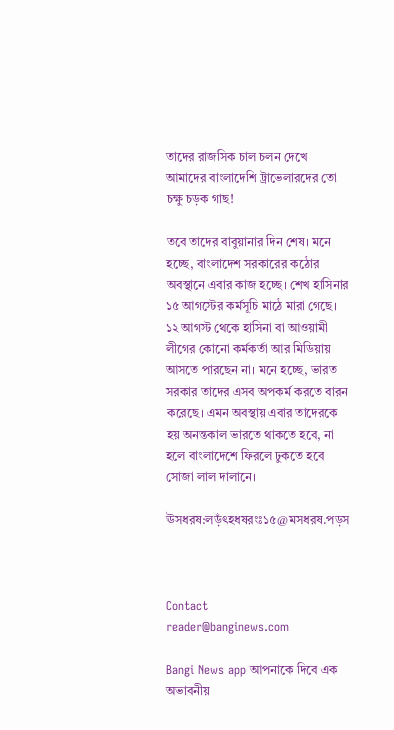তাদের রাজসিক চাল চলন দেখে আমাদের বাংলাদেশি ট্রাভেলারদের তো চক্ষু চড়ক গাছ!

তবে তাদের বাবুয়ানার দিন শেষ। মনে হচ্ছে, বাংলাদেশ সরকারের কঠোর অবস্থানে এবার কাজ হচ্ছে। শেখ হাসিনার ১৫ আগস্টের কর্মসূচি মাঠে মারা গেছে। ১২ আগস্ট থেকে হাসিনা বা আওয়ামী লীগের কোনো কর্মকর্তা আর মিডিয়ায় আসতে পারছেন না। মনে হচ্ছে, ভারত সরকার তাদের এসব অপকর্ম করতে বারন করেছে। এমন অবস্থায় এবার তাদেরকে হয় অনন্তকাল ভারতে থাকতে হবে, না হলে বাংলাদেশে ফিরলে ঢুকতে হবে সোজা লাল দালানে।

ঊসধরষ:লড়ঁৎহধষরংঃ১৫@মসধরষ.পড়স



Contact
reader@banginews.com

Bangi News app আপনাকে দিবে এক অভাবনীয়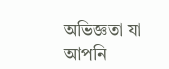অভিজ্ঞতা যা আপনি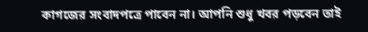কাগজের সংবাদপত্রে পাবেন না। আপনি শুধু খবর পড়বেন তাই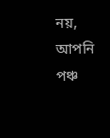নয়, আপনি পঞ্চ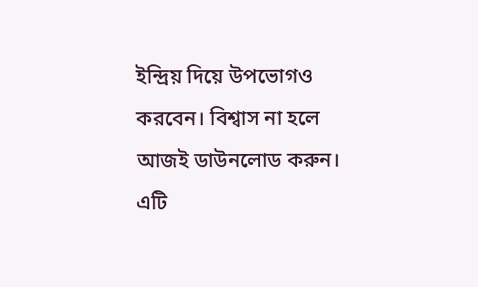ইন্দ্রিয় দিয়ে উপভোগও করবেন। বিশ্বাস না হলে আজই ডাউনলোড করুন। এটি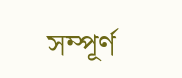সম্পূর্ণ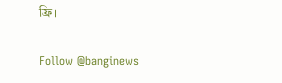ফ্রি।

Follow @banginews